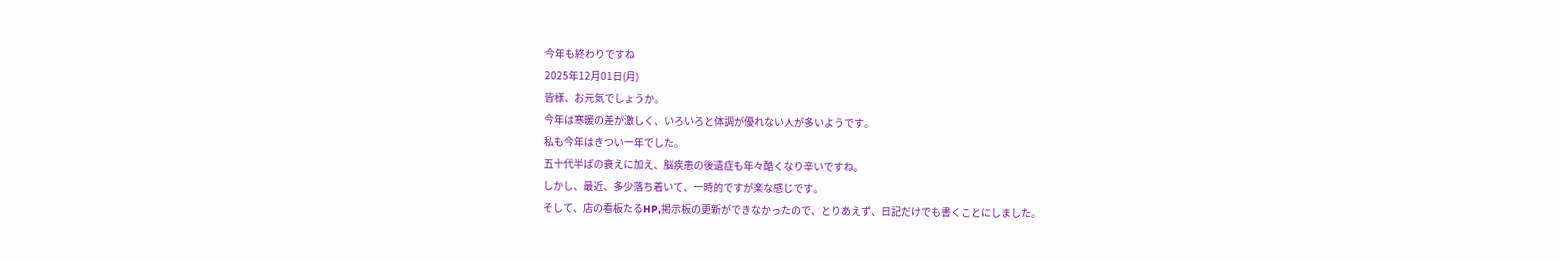今年も終わりですね
2025年12月01日(月)
皆様、お元気でしょうか。
今年は寒暖の差が激しく、いろいろと体調が優れない人が多いようです。
私も今年はきつい一年でした。
五十代半ばの衰えに加え、脳疾患の後遺症も年々酷くなり辛いですね。
しかし、最近、多少落ち着いて、一時的ですが楽な感じです。
そして、店の看板たるHP,掲示板の更新ができなかったので、とりあえず、日記だけでも書くことにしました。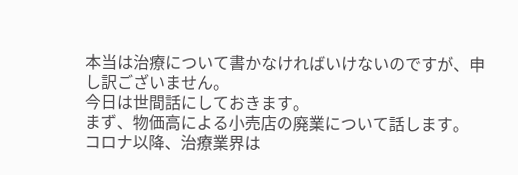本当は治療について書かなければいけないのですが、申し訳ございません。
今日は世間話にしておきます。
まず、物価高による小売店の廃業について話します。
コロナ以降、治療業界は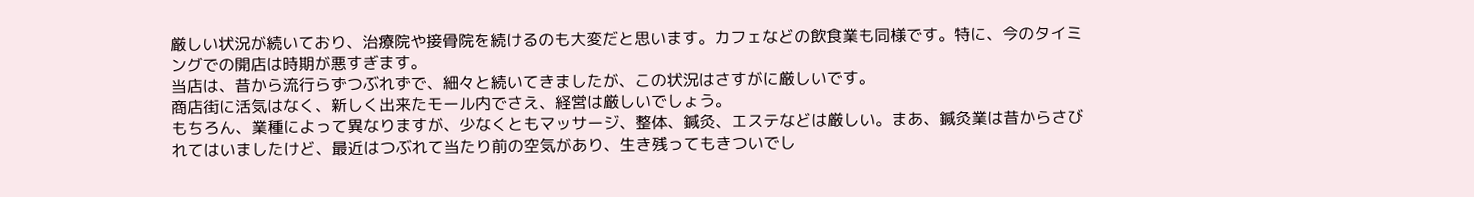厳しい状況が続いており、治療院や接骨院を続けるのも大変だと思います。カフェなどの飲食業も同様です。特に、今のタイミングでの開店は時期が悪すぎます。
当店は、昔から流行らずつぶれずで、細々と続いてきましたが、この状況はさすがに厳しいです。
商店街に活気はなく、新しく出来たモール内でさえ、経営は厳しいでしょう。
もちろん、業種によって異なりますが、少なくともマッサージ、整体、鍼灸、エステなどは厳しい。まあ、鍼灸業は昔からさびれてはいましたけど、最近はつぶれて当たり前の空気があり、生き残ってもきついでし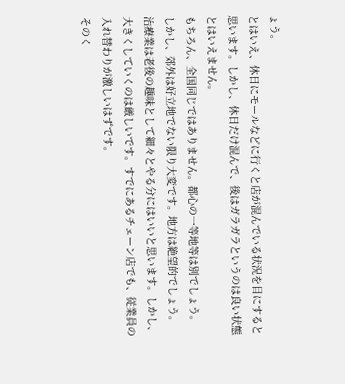ょう。
とはいえ、休日にモールなどに行くと店が混んでいる状況を目にすると思います。しかし、休日だけ混んで、後はガラガラというのは良い状態とはいえません。
もちろん、全国同じではありません。都心の一等地等は別でしょう。
しかし、郊外は好立地でない限り大変です。地方は絶望的でしょう。
治療業は老後の趣味として細々とやる分にはいいと思います。しかし、大きくしていくのは厳しいです。すでにあるチェーン店でも、従業員の入れ替わりが激しいはずです。
そのく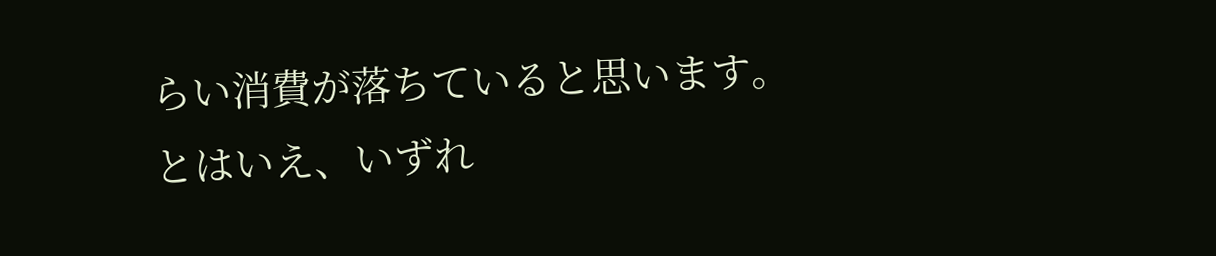らい消費が落ちていると思います。
とはいえ、いずれ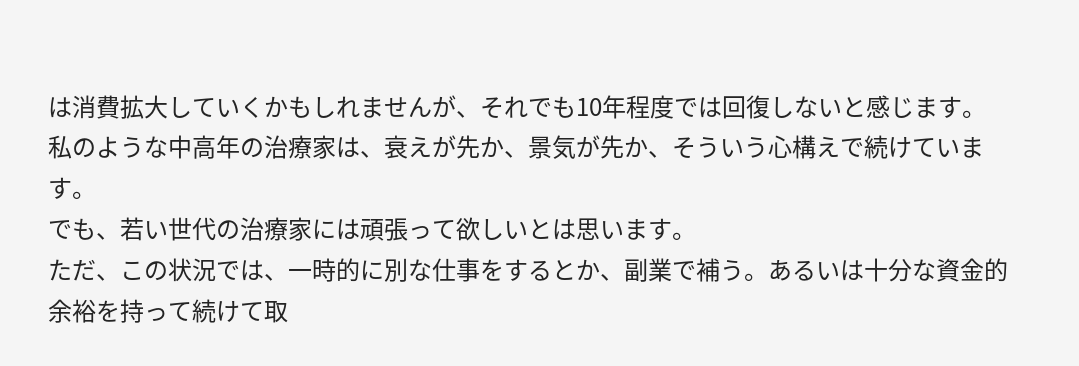は消費拡大していくかもしれませんが、それでも10年程度では回復しないと感じます。
私のような中高年の治療家は、衰えが先か、景気が先か、そういう心構えで続けています。
でも、若い世代の治療家には頑張って欲しいとは思います。
ただ、この状況では、一時的に別な仕事をするとか、副業で補う。あるいは十分な資金的余裕を持って続けて取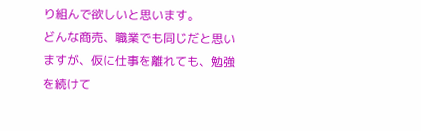り組んで欲しいと思います。
どんな商売、職業でも同じだと思いますが、仮に仕事を離れても、勉強を続けて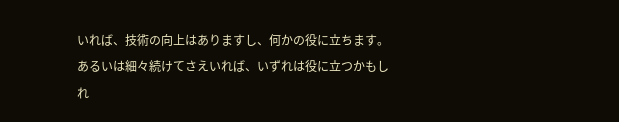いれば、技術の向上はありますし、何かの役に立ちます。あるいは細々続けてさえいれば、いずれは役に立つかもしれ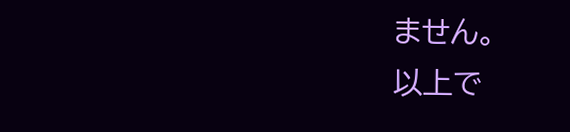ません。
以上で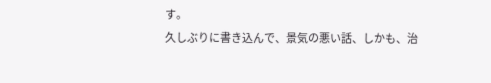す。
久しぶりに書き込んで、景気の悪い話、しかも、治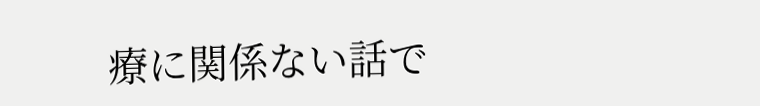療に関係ない話で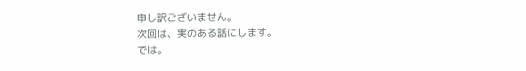申し訳ございません。
次回は、実のある話にします。
では。